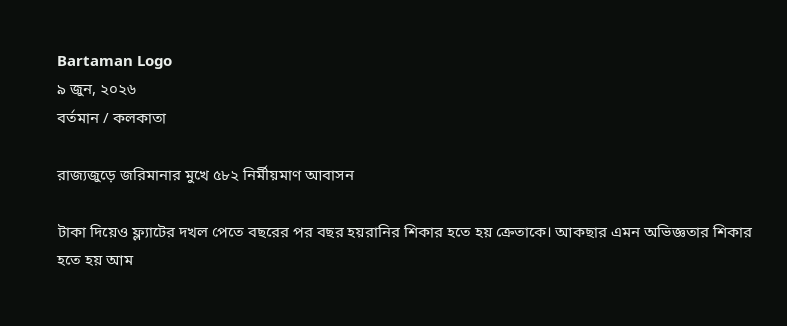Bartaman Logo
৯ জুন, ২০২৬
বর্তমান / কলকাতা

রাজ্যজুড়ে জরিমানার মুখে ৫৮২ নির্মীয়মাণ আবাসন

টাকা দিয়েও ফ্ল্যাটের দখল পেতে বছরের পর বছর হয়রানির শিকার হতে হয় ক্রেতাকে। আকছার এমন অভিজ্ঞতার শিকার হতে হয় আম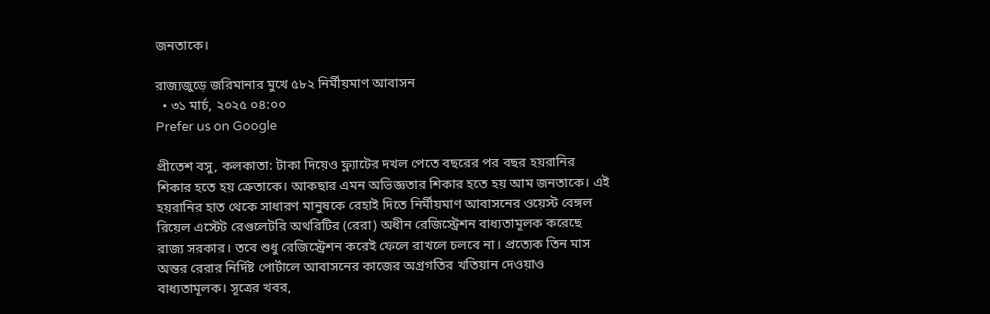জনতাকে।

রাজ্যজুড়ে জরিমানার মুখে ৫৮২ নির্মীয়মাণ আবাসন
  • ৩১ মার্চ, ২০২৫ ০৪:০০
Prefer us on Google

প্রীতেশ বসু, কলকাতা: টাকা দিয়েও ফ্ল্যাটের দখল পেতে বছরের পর বছর হয়রানির শিকার হতে হয় ক্রেতাকে। আকছার এমন অভিজ্ঞতার শিকার হতে হয় আম জনতাকে। এই হয়রানির হাত থেকে সাধারণ মানুষকে রেহাই দিতে নির্মীয়মাণ আবাসনের ওয়েস্ট বেঙ্গল রিয়েল এস্টেট রেগুলেটরি অথরিটির (রেরা) অধীন রেজিস্ট্রেশন বাধ্যতামূলক করেছে রাজ্য সরকার। তবে শুধু রেজিস্ট্রেশন করেই ফেলে রাখলে চলবে না। প্রত্যেক তিন মাস অন্তর রেরার নির্দিষ্ট পোর্টালে আবাসনের কাজের অগ্রগতির খতিয়ান দেওয়াও বাধ্যতামূলক। সূত্রের খবর,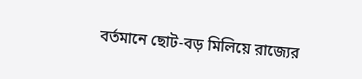বর্তমানে ছোট-বড় মিলিয়ে রাজ্যের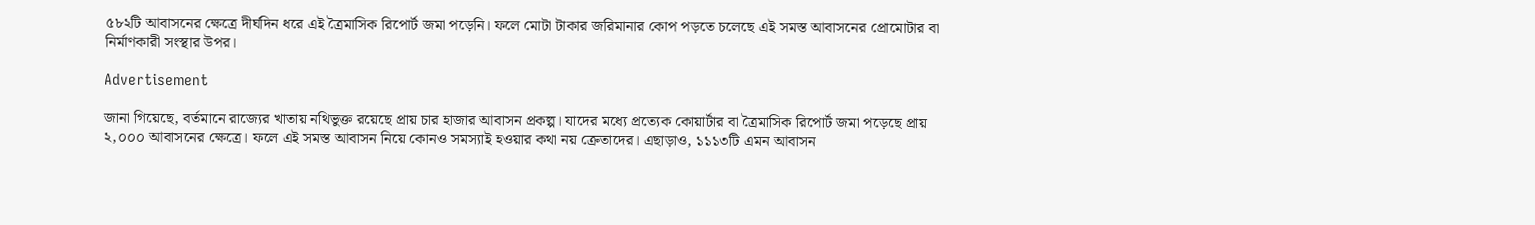৫৮২টি আবাসনের ক্ষেত্রে দীর্ঘদিন ধরে এই ত্রৈমাসিক রিপোর্ট জমা পড়েনি। ফলে মোটা টাকার জরিমানার কোপ পড়তে চলেছে এই সমস্ত আবাসনের প্রোমোটার বা নির্মাণকারী সংস্থার উপর।

Advertisement

জানা গিয়েছে, বর্তমানে রাজ্যের খাতায় নথিভুক্ত রয়েছে প্রায় চার হাজার আবাসন প্রকল্প। যাদের মধ্যে প্রত্যেক কোয়ার্টার বা ত্রৈমাসিক রিপোর্ট জমা পড়েছে প্রায় ২,০০০ আবাসনের ক্ষেত্রে। ফলে এই সমস্ত আবাসন নিয়ে কোনও সমস্যাই হওয়ার কথা নয় ক্রেতাদের। এছাড়াও, ১১১৩টি এমন আবাসন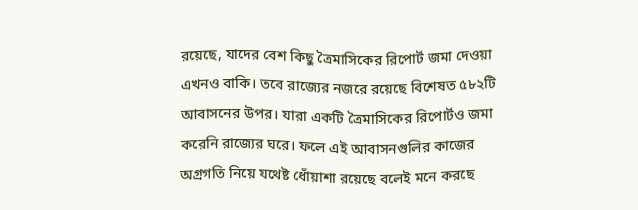রয়েছে, যাদের বেশ কিছু ত্রৈমাসিকের রিপোর্ট জমা দেওয়া এখনও বাকি। তবে রাজ্যের নজরে রয়েছে বিশেষত ৫৮২টি আবাসনের উপর। যারা একটি ত্রৈমাসিকের রিপোর্টও জমা করেনি রাজ্যের ঘরে। ফলে এই আবাসনগুলির কাজের অগ্রগতি নিয়ে যথেষ্ট ধোঁয়াশা রয়েছে বলেই মনে করছে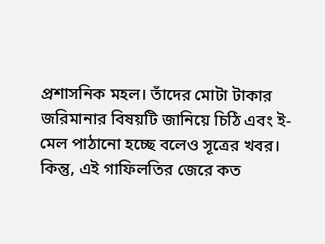প্রশাসনিক মহল। তাঁদের মোটা টাকার জরিমানার বিষয়টি জানিয়ে চিঠি এবং ই-মেল পাঠানো হচ্ছে বলেও সূত্রের খবর। কিন্তু, এই গাফিলতির জেরে কত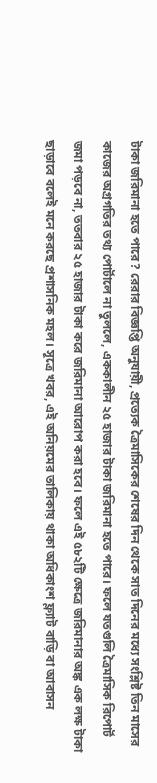টাকা জরিমানা হতে পারে? রেরার বিজ্ঞপ্তি অনুযায়ী, প্রত্যেক ত্রৈমাসিকের শেষের দিন থেকে সাত দিনের মধ্যে সংশ্লিষ্ট তিন মাসের কাজের অগ্রগতির তথ্য পোর্টালে না তুললে, এককালীন ২৫ হাজার টাকা জরিমানা হতে পারে। ফলে যতগুলি ত্রৈমাসিক রিপোর্ট জমা পড়বে না, ততবার ২৫ হাজার টাকা করে জরিমানা আরোপ করা হবে। ফলে এই ৫৮২টি ক্ষেত্রে জরিমানার অঙ্ক এক লক্ষ টাকা ছাড়াবে বলেই মনে করছে প্রশাসনিক মহল। সূত্রে খবর, এই অনিয়মের তালিকায় থাকা অধিকাংশ ফ্ল্যাট বাড়ি বা আবাসন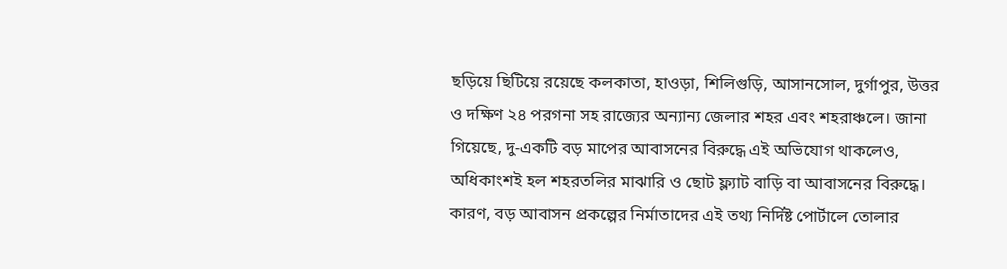ছড়িয়ে ছিটিয়ে রয়েছে কলকাতা, হাওড়া, শিলিগুড়ি, আসানসোল, দুর্গাপুর, উত্তর ও দক্ষিণ ২৪ পরগনা সহ রাজ্যের অন্যান্য জেলার শহর এবং শহরাঞ্চলে। জানা গিয়েছে, দু-একটি বড় মাপের আবাসনের বিরুদ্ধে এই অভিযোগ থাকলেও, অধিকাংশই হল শহরতলির মাঝারি ও ছোট ফ্ল্যাট বাড়ি বা আবাসনের বিরুদ্ধে। কারণ, বড় আবাসন প্রকল্পের নির্মাতাদের এই তথ্য নির্দিষ্ট পোর্টালে তোলার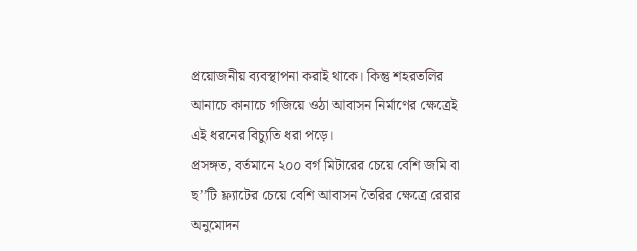প্রয়োজনীয় ব্যবস্থাপনা করাই থাকে। কিন্তু শহরতলির আনাচে কানাচে গজিয়ে ওঠা আবাসন নির্মাণের ক্ষেত্রেই এই ধরনের বিচ্যুতি ধরা পড়ে।
প্রসঙ্গত, বর্তমানে ২০০ বর্গ মিটারের চেয়ে বেশি জমি বা ছ’’টি ফ্ল্যাটের চেয়ে বেশি আবাসন তৈরির ক্ষেত্রে রেরার অনুমোদন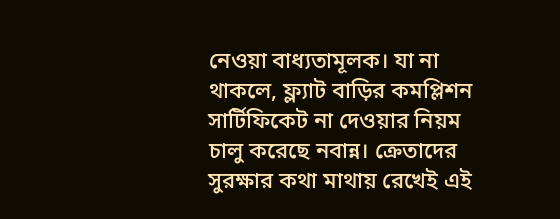নেওয়া বাধ্যতামূলক। যা না থাকলে, ফ্ল্যাট বাড়ির কমপ্লিশন সার্টিফিকেট না দেওয়ার নিয়ম চালু করেছে নবান্ন। ক্রেতাদের সুরক্ষার কথা মাথায় রেখেই এই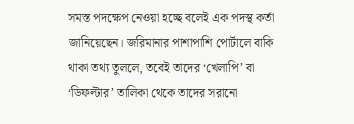সমস্ত পদক্ষেপ নেওয়া হচ্ছে বলেই এক পদস্থ কর্তা জানিয়েছেন। জরিমানার পাশাপাশি পোর্টালে বাকি থাকা তথ্য তুললে, তবেই তাদের ‘খেলাপি’ বা ‘ডিফল্টার’ তালিকা থেকে তাদের সরানো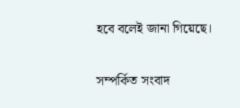হবে বলেই জানা গিয়েছে।

সম্পর্কিত সংবাদ